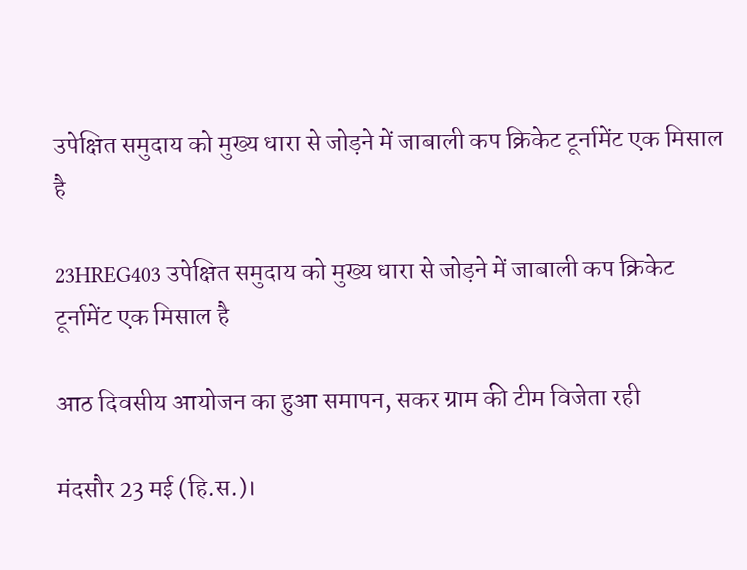उपेक्षित समुदाय को मुख्य धारा से जोड़ने में जाबाली कप क्रिकेट टूर्नामेंट एक मिसाल है

23HREG403 उपेक्षित समुदाय को मुख्य धारा से जोड़ने में जाबाली कप क्रिकेट टूर्नामेंट एक मिसाल है

आठ दिवसीय आयोजन का हुआ समापन, सकर ग्राम की टीम विजेता रही

मंदसौर 23 मई (हि.स.)।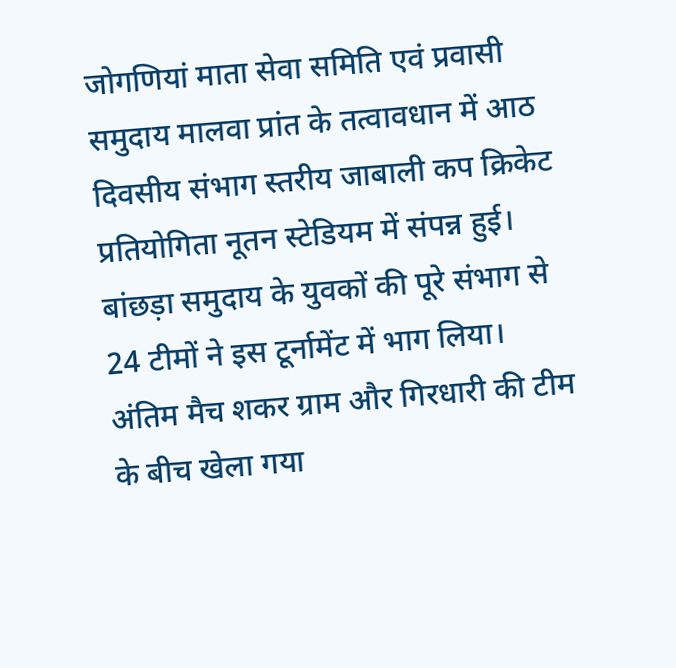जोगणियां माता सेवा समिति एवं प्रवासी समुदाय मालवा प्रांत के तत्वावधान में आठ दिवसीय संभाग स्तरीय जाबाली कप क्रिकेट प्रतियोगिता नूतन स्टेडियम में संपन्न हुई। बांछड़ा समुदाय के युवकों की पूरे संभाग से 24 टीमों ने इस टूर्नामेंट में भाग लिया। अंतिम मैच शकर ग्राम और गिरधारी की टीम के बीच खेला गया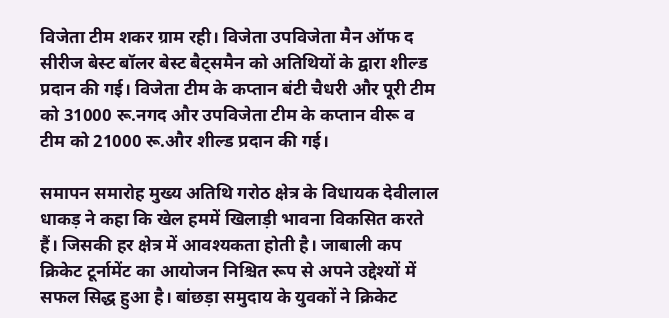विजेता टीम शकर ग्राम रही। विजेता उपविजेता मैन ऑफ द सीरीज बेस्ट बॉलर बेस्ट बैट्समैन को अतिथियों के द्वारा शील्ड प्रदान की गई। विजेता टीम के कप्तान बंटी चैधरी और पूरी टीम को 31000 रू.नगद और उपविजेता टीम के कप्तान वीरू व टीम को 21000 रू.और शील्ड प्रदान की गई।

समापन समारोह मुख्य अतिथि गरोठ क्षेत्र के विधायक देवीलाल धाकड़ ने कहा कि खेल हममें खिलाड़ी भावना विकसित करते हैं। जिसकी हर क्षेत्र में आवश्यकता होती है। जाबाली कप क्रिकेट टूर्नामेंट का आयोजन निश्चित रूप से अपने उद्देश्यों में सफल सिद्ध हुआ है। बांछड़ा समुदाय के युवकों ने क्रिकेट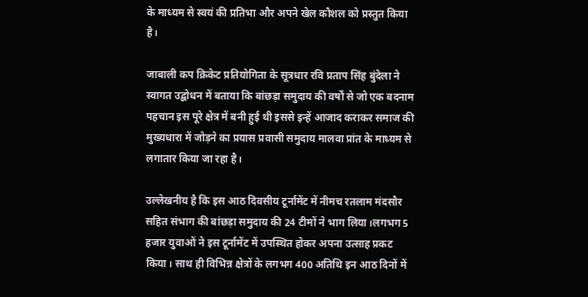के माध्यम से स्वयं की प्रतिभा और अपने खेल कौशल को प्रस्तुत किया है।

जाबाली कप क्रिकेट प्रतियोगिता के सूत्रधार रवि प्रताप सिंह बुंदेला ने स्वागत उद्बोधन में बताया कि बांछड़ा समुदाय की वर्षों से जो एक बदनाम पहचान इस पूरे क्षेत्र में बनी हुई थी इससे इन्हें आजाद कराकर समाज की मुख्यधारा में जोड़ने का प्रयास प्रवासी समुदाय मालवा प्रांत के माध्यम से लगातार किया जा रहा है।

उल्लेखनीय है कि इस आठ दिवसीय टूर्नामेंट में नीमच रतलाम मंदसौर सहित संभाग की बांछड़ा समुदाय की 24 टीमों ने भाग लिया।लगभग 5 हजार युवाओं ने इस टूर्नामेंट में उपस्थित होकर अपना उत्साह प्रकट किया। साथ ही विभिन्न क्षेत्रों के लगभग 400 अतिथि इन आठ दिनों में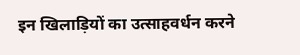इन खिलाड़ियों का उत्साहवर्धन करने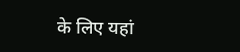के लिए यहां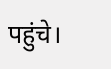पहुंचे।